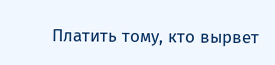Платить тому, кто вырвет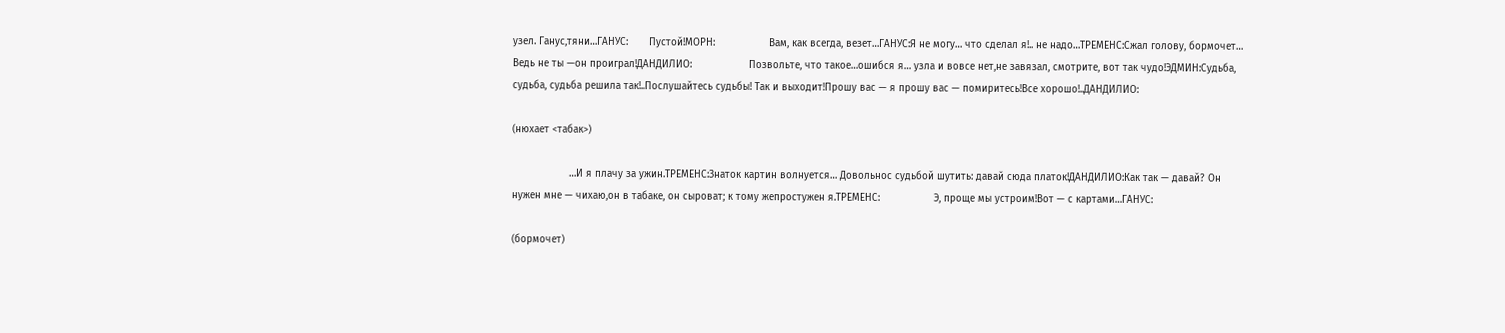узел. Ганус,тяни…ГАНУС:       Пустой!МОРН:                  Вам, как всегда, везет…ГАНУС:Я не могу… что сделал я!.. не надо…ТРЕМЕНС:Сжал голову, бормочет… Ведь не ты —он проиграл!ДАНДИЛИО:                   Позвольте, что такое…ошибся я… узла и вовсе нет,не завязал, смотрите, вот так чудо!ЭДМИН:Судьба, судьба, судьба решила так!..Послушайтесь судьбы! Так и выходит!Прошу вас — я прошу вас — помиритесь!Все хорошо!..ДАНДИЛИО:

(нюхает <табак>)

                   …И я плачу за ужин.ТРЕМЕНС:Знаток картин волнуется… Довольнос судьбой шутить: давай сюда платок!ДАНДИЛИО:Как так — давай? Он нужен мне — чихаю,он в табаке, он сыроват; к тому жепростужен я.ТРЕМЕНС:                  Э, проще мы устроим!Вот — с картами…ГАНУС:

(бормочет)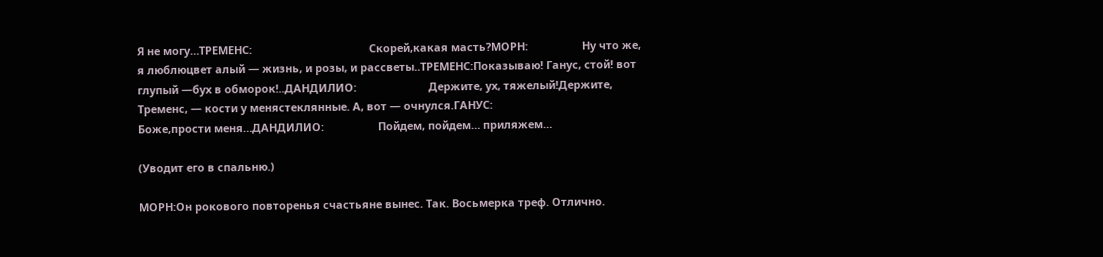Я не могу…ТРЕМЕНС:                                       Скорей,какая масть?МОРН:                  Ну что же, я люблюцвет алый — жизнь, и розы, и рассветы..ТРЕМЕНС:Показываю! Ганус, стой! вот глупый —бух в обморок!..ДАНДИЛИО:                        Держите, ух, тяжелый!Держите, Тременс, — кости у менястеклянные. А, вот — очнулся.ГАНУС:                                             Боже,прости меня…ДАНДИЛИО:                  Пойдем, пойдем… приляжем…

(Уводит его в спальню.)

МОРН:Он рокового повторенья счастьяне вынес. Так. Восьмерка треф. Отлично.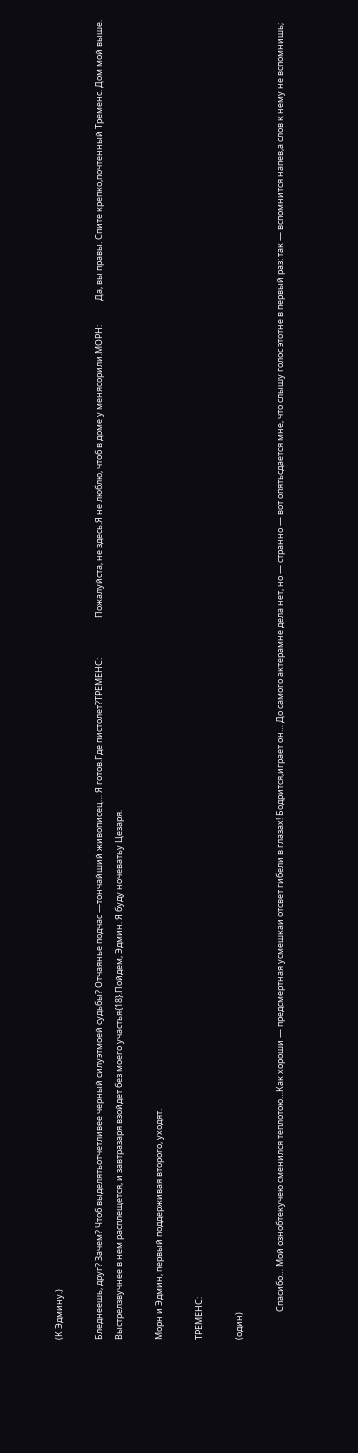(К Эдмину.)

Бледнеешь, друг? Зачем? Чтоб выделятьотчетливее черный силуэтмоей судьбы? Отчаянье подчас —тончайший живописец… Я готов.Где пистолет?ТРЕМЕНС:                    Пожалуйста, не здесь.Я не люблю, чтоб в доме у менясорили.МОРН:            Да, вы правы. Спите крепко,почтенный Тременс. Дом мой выше. Выстрелзвучнее в нем расплещется, и завтразаря взойдет без моего участья{18}.Пойдем, Эдмин. Я буду ночеватьу Цезаря.

Морн и Эдмин, первый поддерживая второго, уходят.

ТРЕМЕНС:

(один)

              Спасибо… Мой ознобтекучею сменился теплотою…Как хороши — предсмертная усмешкаи отсвет гибели в глазах! Бодрится,играет он… До самого актерамне дела нет, но — странно — вот опятьсдается мне, что слышу голос этотне в первый раз: так — вспомнится напев,а слов к нему не вспомнишь;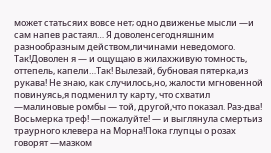может статьсяих вовсе нет; одно движенье мысли —и сам напев растаял… Я доволенсегодняшним разнообразным действом,личинами неведомого. Так!Доволен я — и ощущаю в жилахживую томность, оттепель, капели…Так! Вылезай, бубновая пятерка,из рукава! Не знаю, как случилось,но, жалости мгновенной повинуясь,я подменил ту карту, что схватил —малиновые ромбы — той, другой,что показал. Раз-два! Восьмерка треф! —пожалуйте! — и выглянула смертьиз траурного клевера на Морна!Пока глупцы о розах говорят —мазком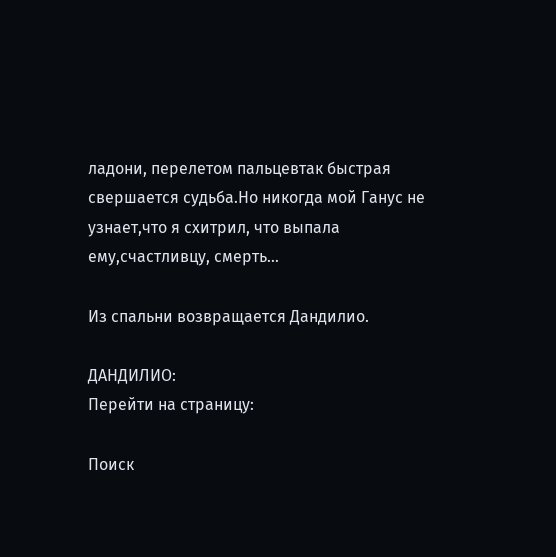ладони, перелетом пальцевтак быстрая свершается судьба.Но никогда мой Ганус не узнает,что я схитрил, что выпала ему,счастливцу, смерть…

Из спальни возвращается Дандилио.

ДАНДИЛИО:
Перейти на страницу:

Поиск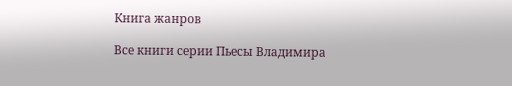Книга жанров

Все книги серии Пьесы Владимира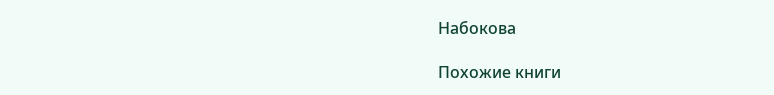Набокова

Похожие книги